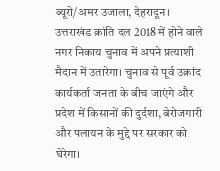ब्यूरो/अमर उजाला, देहरादून।
उत्तराखंड क्रांति दल 2018 में होने वाले नगर निकाय चुनाव में अपने प्रत्याशी मैदान में उतारेगा। चुनाव से पूर्व उक्रांद कार्यकर्ता जनता के बीच जाएंगे और प्रदेश में किसानों की दुर्दशा, बेरोजगारी और पलायन के मुद्दे पर सरकार को घेरेगा।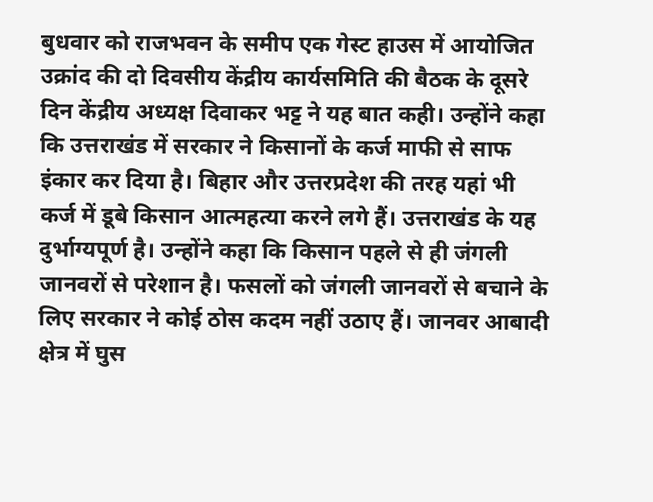बुधवार को राजभवन के समीप एक गेस्ट हाउस में आयोजित उक्रांद की दो दिवसीय केंद्रीय कार्यसमिति की बैठक के दूसरे दिन केंद्रीय अध्यक्ष दिवाकर भट्ट ने यह बात कही। उन्होंने कहा कि उत्तराखंड में सरकार ने किसानों के कर्ज माफी से साफ इंकार कर दिया है। बिहार और उत्तरप्रदेश की तरह यहां भी कर्ज में डूबे किसान आत्महत्या करने लगे हैं। उत्तराखंड के यह दुर्भाग्यपूर्ण है। उन्होंने कहा कि किसान पहले से ही जंगली जानवरों से परेशान है। फसलों को जंगली जानवरों से बचाने के लिए सरकार ने कोई ठोस कदम नहीं उठाए हैं। जानवर आबादी क्षेत्र में घुस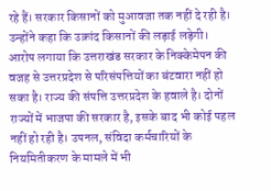रहे हैं। सरकार किसानों को मुआवजा तक नहीं दे रही है। उन्होंने कहा कि उक्रांद किसानों की लड़ाई लड़ेगी।
आरोप लगाया कि उत्तराखंड सरकार के निक्केमेपन की वजह से उत्तरप्रदेश से परिसंपत्तियों का बंटवारा नहीं हो सका है। राज्य की संपत्ति उत्तरप्रदेश के हवाले है। दोनों राज्यों में भाजपा की सरकार है, इसके बाद भी कोई पहल नहीं हो रही है। उपनल, संविदा कर्मचारियों के नियमितीकरण के मामले में भी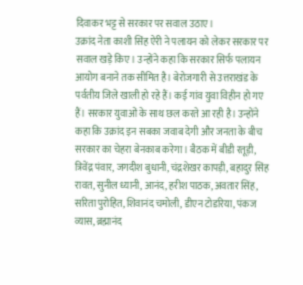दिवाकर भट्ट से सरकार पर सवाल उठाए।
उक्रांद नेता काशी सिंह ऐरी ने पलायन को लेकर सरकार पर सवाल खड़े किए। उन्होंने कहा कि सरकार सिर्फ पलायन आयोग बनाने तक सीमित है। बेरोजगारी से उत्तराखंड के पर्वतीय जिले खाली हो रहे हैं। कई गांव युवा विहीन हो गए हैं। सरकार युवाओं के साथ छल करते आ रही है। उन्होंने कहा कि उक्रांद इन सबका जवाब देगी और जनता के बीच सरकार का चेहरा बेनकाब करेगा। बैठक में बीडी रतूड़ी, त्रिवेंद्र पंवार, जगदीश बुधानी, चंद्रशेखर कापड़ी, बहादुर सिंह रावत, सुनील ध्यानी, आनंद, हरीश पाठक, अवतार सिंह, सरिता पुरोहित, शिवानंद चमोली, डीएन टोडरिया, पंकज व्यास, ब्रह्मानंद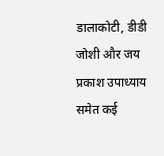डालाकोटी, डीडी जोशी और जय प्रकाश उपाध्याय समेत कई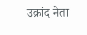उक्रांद नेता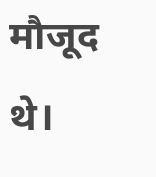मौजूद थे।